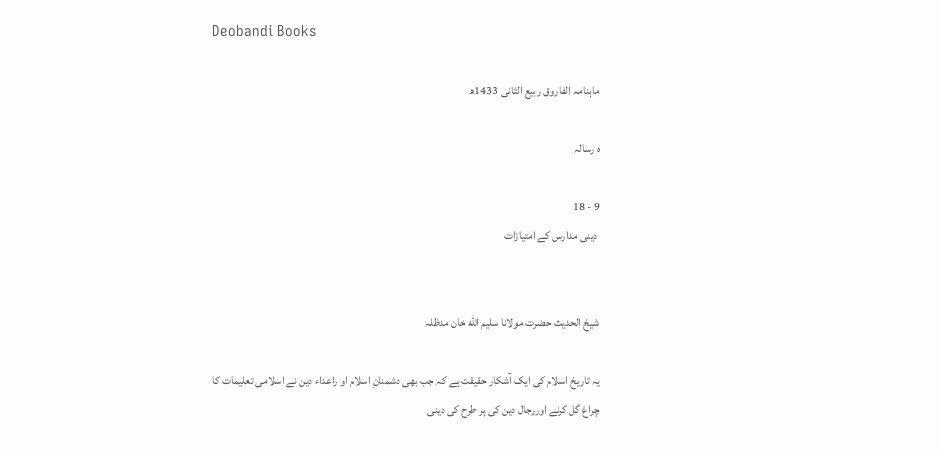Deobandi Books

ماہنامہ الفاروق ربیع الثانی 1433ھ

ہ رسالہ

9 - 18
 دینی مدارس کے امتیازات


شیخ الحدیث حضرت مولانا سلیم الله خان مدظلہ

یہ تاریخ اسلام کی ایک آشکار حقیقت ہے کہ جب بھی دشمنانِ اسلام او راعداء دین نے اسلامی تعلیمات کا چراغ گل کرنے اوررجال دین کی ہر طرح کی دینی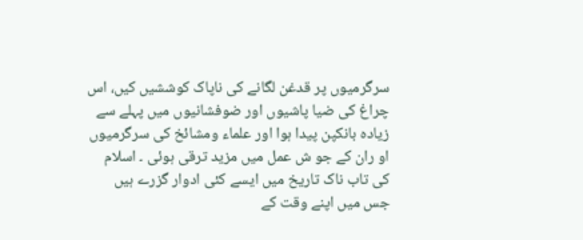سرگرمیوں پر قدغن لگانے کی ناپاک کوششیں کیں، اس چراغ کی ضیا پاشیوں اور ضوفشانیوں میں پہلے سے زیادہ بانکپن پیدا ہوا اور علماء ومشائخ کی سرگرمیوں او ران کے جو ش عمل میں مزید ترقی ہوئی ۔ اسلام کی تاب ناک تاریخ میں ایسے کئی ادوار گزرے ہیں جس میں اپنے وقت کے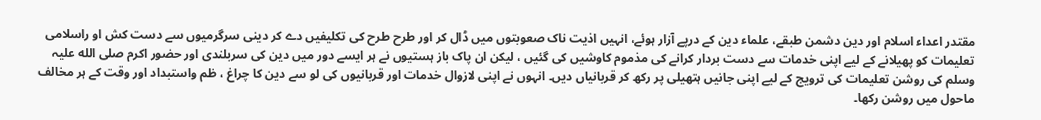مقتدر اعداء اسلام اور دین دشمن طبقے، علماء دین کے درپے آزار ہوئے، انہیں اذیت ناک صعوبتوں میں ڈال کر اور طرح طرح کی تکلیفیں دے کر دینی سرگرمیوں سے دست کش او راسلامی تعلیمات کو پھیلانے کے لیے اپنی خدمات سے دست بردار کرانے کی مذموم کاوشیں کی گئیں ، لیکن ان پاک باز ہستیوں نے ہر ایسے دور میں دین کی سربلندی اور حضور اکرم صلی الله علیہ وسلم کی روشن تعلیمات کی ترویج کے لیے اپنی جانیں ہتھیلی پر رکھ کر قربانیاں دیں۔ انہوں نے اپنی لازوال خدمات اور قربانیوں کی لو سے دین کا چراغ ، ظم واستبداد اور وقت کے ہر مخالف ماحول میں روشن رکھا۔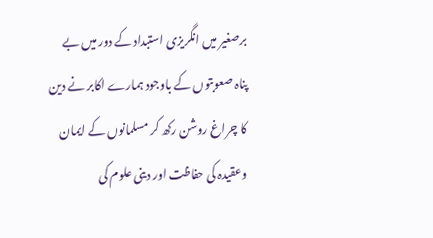برصغیر میں انگریزی استبداد کے دور میں بے پناہ صعوبتوں کے باوجود ہمارے اکابر نے دین کا چراغ روشن رکھ کر مسلمانوں کے ایمان وعقیدہ کی حفاظت اور دینی علوم کی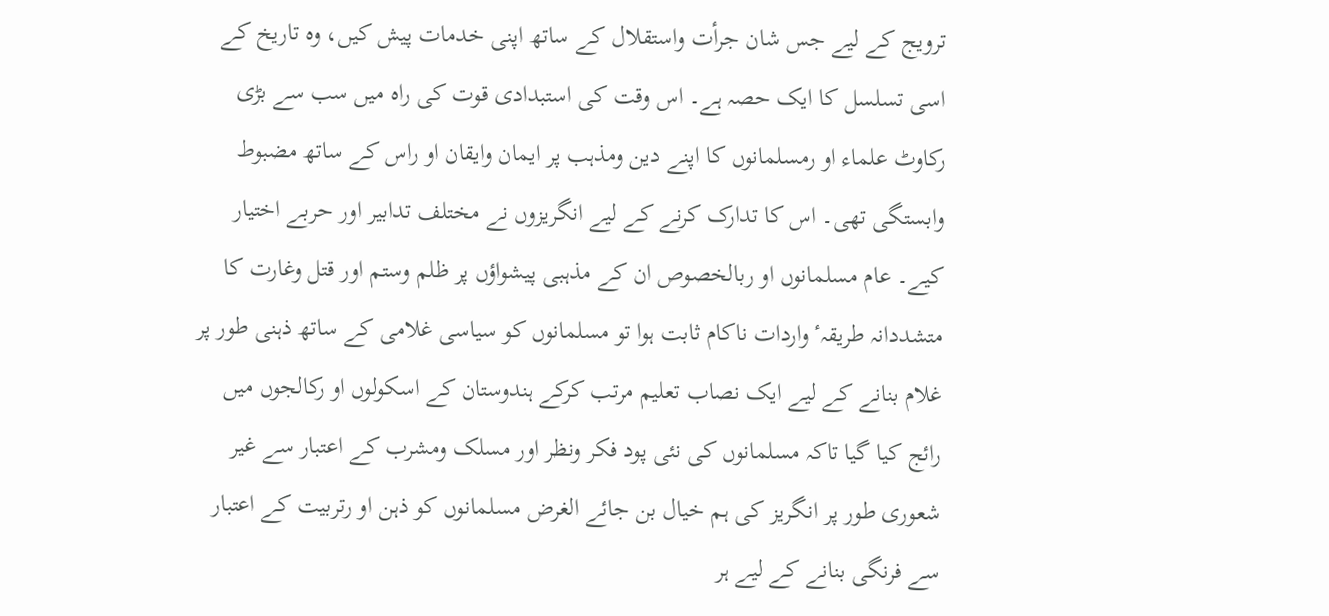ترویج کے لیے جس شان جرأت واستقلال کے ساتھ اپنی خدمات پیش کیں، وہ تاریخ کے اسی تسلسل کا ایک حصہ ہے۔ اس وقت کی استبدادی قوت کی راہ میں سب سے بڑی رکاوٹ علماء او رمسلمانوں کا اپنے دین ومذہب پر ایمان وایقان او راس کے ساتھ مضبوط وابستگی تھی۔ اس کا تدارک کرنے کے لیے انگریزوں نے مختلف تدابیر اور حربے اختیار کیے۔ عام مسلمانوں او ربالخصوص ان کے مذہبی پیشواؤں پر ظلم وستم اور قتل وغارت کا متشددانہ طریقہٴ واردات ناکام ثابت ہوا تو مسلمانوں کو سیاسی غلامی کے ساتھ ذہنی طور پر غلام بنانے کے لیے ایک نصاب تعلیم مرتب کرکے ہندوستان کے اسکولوں او رکالجوں میں رائج کیا گیا تاکہ مسلمانوں کی نئی پود فکر ونظر اور مسلک ومشرب کے اعتبار سے غیر شعوری طور پر انگریز کی ہم خیال بن جائے الغرض مسلمانوں کو ذہن او رتربیت کے اعتبار سے فرنگی بنانے کے لیے ہر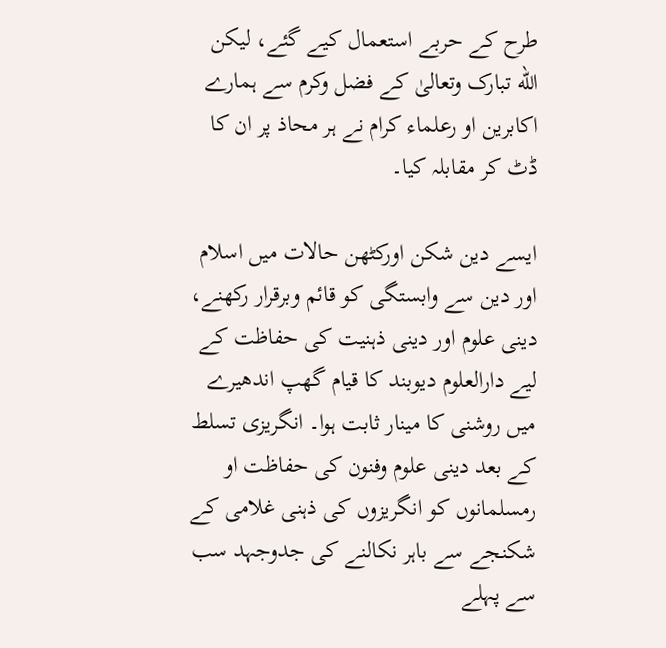طرح کے حربے استعمال کیے گئے، لیکن الله تبارک وتعالیٰ کے فضل وکرم سے ہمارے اکابرین او رعلماء کرام نے ہر محاذ پر ان کا ڈٹ کر مقابلہ کیا۔

ایسے دین شکن اورکٹھن حالات میں اسلام اور دین سے وابستگی کو قائم وبرقرار رکھنے، دینی علوم اور دینی ذہنیت کی حفاظت کے لیے دارالعلوم دیوبند کا قیام گھپ اندھیرے میں روشنی کا مینار ثابت ہوا۔ انگریزی تسلط کے بعد دینی علوم وفنون کی حفاظت او رمسلمانوں کو انگریزوں کی ذہنی غلامی کے شکنجے سے باہر نکالنے کی جدوجہد سب سے پہلے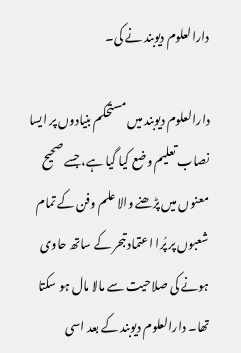دارالعلوم دیوبند نے کی۔

دارالعلوم دیوبند میں مستحکم بنیادوں پر ایسا نصاب تعلیم وضع کیا گیا ہے، جسے صحیح معنوں میں پڑھنے والا علم وفن کے تمام شعبوں پر پُرا اعتماد تبحر کے ساتھ حاوی ہونے کی صلاحیت سے مالا مال ہو سکتا تھا۔ دارالعلوم دیوبند کے بعد اسی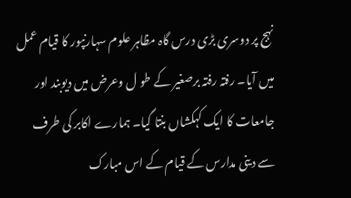نہج پر دوسری بڑی درس گاہ مظاہر علوم سہارنپور کا قیام عمل میں آیا۔ رفتہ رفتہ برصغیر کے طو ل وعرض میں دیوبند اور جامعات کا ایک کہکشاں بنتا گیا۔ ہمارے اکابر کی طرف سے دینی مدارس کے قیام کے اس مبارک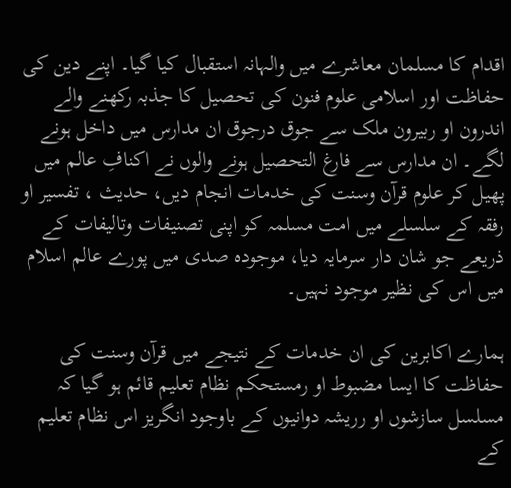اقدام کا مسلمان معاشرے میں والہانہ استقبال کیا گیا۔ اپنے دین کی حفاظت اور اسلامی علوم فنون کی تحصیل کا جذبہ رکھنے والے اندرون او ربیرون ملک سے جوق درجوق ان مدارس میں داخل ہونے لگے۔ ان مدارس سے فارغ التحصیل ہونے والوں نے اکنافِ عالم میں پھیل کر علوم قرآن وسنت کی خدمات انجام دیں، حدیث ، تفسیر او رفقہ کے سلسلے میں امت مسلمہ کو اپنی تصنیفات وتالیفات کے ذریعے جو شان دار سرمایہ دیا، موجودہ صدی میں پورے عالم اسلام میں اس کی نظیر موجود نہیں۔

ہمارے اکابرین کی ان خدمات کے نتیجے میں قرآن وسنت کی حفاظت کا ایسا مضبوط او رمستحکم نظام تعلیم قائم ہو گیا کہ مسلسل سازشوں او رریشہ دوانیوں کے باوجود انگریز اس نظام تعلیم کے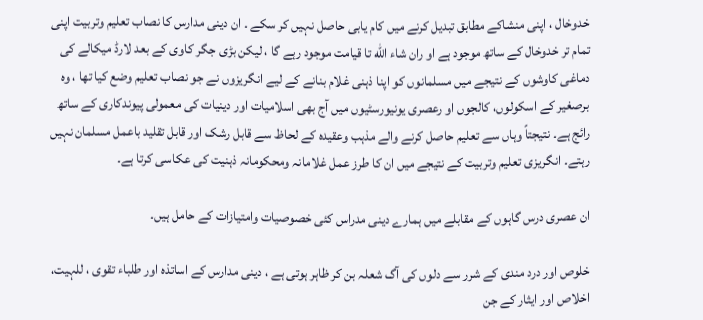خدوخال ، اپنی منشاکے مطابق تبدیل کرنے میں کام یابی حاصل نہیں کر سکے ۔ ان دینی مدارس کا نصاب تعلیم وتربیت اپنی تمام تر خدوخال کے ساتھ موجود ہے او ران شاء الله تا قیامت موجود رہے گا ، لیکن بڑی جگر کاوی کے بعد لارڈ میکالے کی دماغی کاوشوں کے نتیجے میں مسلمانوں کو اپنا ذہنی غلام بنانے کے لیے انگریزوں نے جو نصاب تعلیم وضع کیا تھا ، وہ برصغیر کے اسکولوں، کالجوں او رعصری یونیورسٹیوں میں آج بھی اسلامیات اور دینیات کی معمولی پیوندکاری کے ساتھ رائج ہے۔ نتیجتاً وہاں سے تعلیم حاصل کرنے والے مذہب وعقیدہ کے لحاظ سے قابل رشک اور قابل تقلید باعمل مسلمان نہیں رہتے۔ انگریزی تعلیم وتربیت کے نتیجے میں ان کا طرز عمل غلامانہ ومحکومانہ ذہنیت کی عکاسی کرتا ہے۔

ان عصری درس گاہوں کے مقابلے میں ہمارے دینی مدراس کئی خصوصیات وامتیازات کے حامل ہیں۔

خلوص اور درد مندی کے شرر سے دلوں کی آگ شعلہ بن کر ظاہر ہوتی ہے ، دینی مدارس کے اساتذہ اور طلباء تقوی ، للہیت، اخلاص اور ایثار کے جن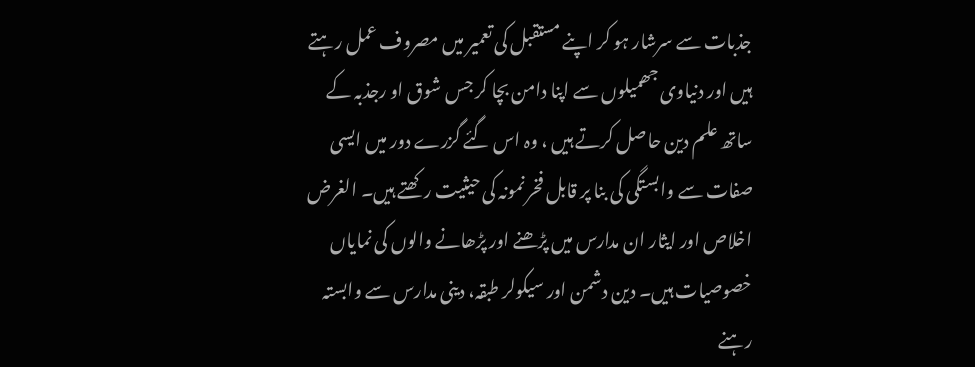جذبات سے سرشار ہو کر اپنے مستقبل کی تعمیر میں مصروف عمل رہتے ہیں اور دنیاوی جھمیلوں سے اپنا دامن بچا کر جس شوق او رجذبہ کے ساتھ علم دین حاصل کرتے ہیں ، وہ اس گئے گزرے دور میں ایسی صفات سے وابستگی کی بنا پر قابل فخر نمونہ کی حیثیت رکھتے ہیں۔ الغرض اخلاص اور ایثار ان مدارس میں پڑھنے اور پڑھانے والوں کی نمایاں خصوصیات ہیں۔ دین دشمن اور سیکولر طبقہ، دینی مدارس سے وابستہ رہنے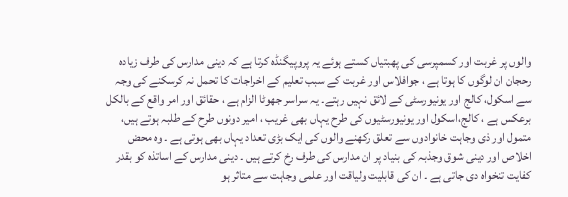والوں پر غربت اور کسمپرسی کی پھبتیاں کستے ہوئے یہ پروپیگنڈہ کرتا ہے کہ دینی مدارس کی طرف زیادہ رحجان ان لوگوں کا ہوتا ہے ، جوافلاس اور غربت کے سبب تعلیم کے اخراجات کا تحمل نہ کرسکنے کی وجہ سے اسکول، کالج اور یونیورسٹی کے لائق نہیں رہتے۔ یہ سراسر جھوٹا الزام ہے ، حقائق اور امر واقع کے بالکل برعکس ہے ، کالج،اسکول اور یونیورسٹیوں کی طرح یہاں بھی غریب ، امیر دونوں طرح کے طلبہ ہوتے ہیں، متمول اور ذی وجاہت خانوادوں سے تعلق رکھنے والوں کی ایک بڑی تعداد یہاں بھی ہوتی ہے ۔ وہ محض اخلاص اور دینی شوق وجذبہ کی بنیاد پر ان مدارس کی طرف رخ کرتے ہیں ۔ دینی مدارس کے اساتذہ کو بقدر کفایت تنخواہ دی جاتی ہے ۔ ان کی قابلیت ولیاقت اور علمی وجاہت سے متاثر ہو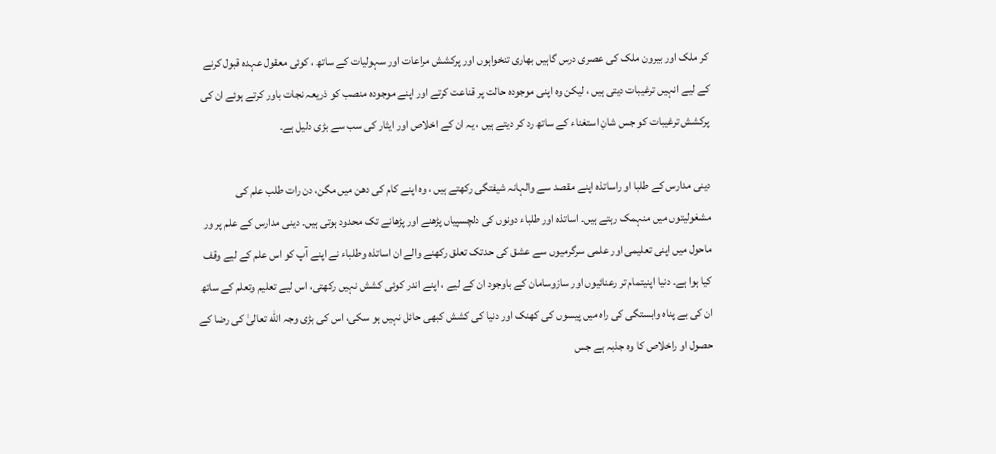کر ملک اور بیرون ملک کی عصری درس گاہیں بھاری تنخواہوں اور پرکشش مراعات اور سہولیات کے ساتھ ، کوئی معقول عہدہ قبول کرنے کے لیے انہیں ترغیبات دیتی ہیں ، لیکن وہ اپنی موجودہ حالت پر قناعت کرتے اور اپنے موجودہ منصب کو ذریعہ نجات باور کرتے ہوئے ان کی پرکشش ترغیبات کو جس شانِ استغناء کے ساتھ رد کر دیتے ہیں ، یہ ان کے اخلاص اور ایثار کی سب سے بڑی دلیل ہے۔

دینی مدارس کے طلبا او راساتذہ اپنے مقصد سے والہانہ شیفتگی رکھتے ہیں ، وہ اپنے کام کی دھن میں مگن، دن رات طلب علم کی مشغولیتوں میں منہمک رہتے ہیں۔ اساتذہ اور طلباء دونوں کی دلچسپیاں پڑھنے اور پڑھانے تک محدود ہوتی ہیں۔ دینی مدارس کے علم پر ور ماحول میں اپنی تعلیمی اور علمی سرگرمیوں سے عشق کی حدتک تعلق رکھنے والے ان اساتذہ وطلباء نے اپنے آپ کو اس علم کے لیے وقف کیا ہوا ہے۔ دنیا اپنیتمام تر رعنائیوں اور سازوسامان کے باوجود ان کے لیے ، اپنے اندر کوئی کشش نہیں رکھتی، اس لیے تعلیم وتعلم کے ساتھ ان کی بے پناہ وابستگی کی راہ میں پیسوں کی کھنک اور دنیا کی کشش کبھی حائل نہیں ہو سکی، اس کی بڑی وجہ الله تعالیٰ کی رضا کے حصول او راخلاص کا وہ جذبہ ہے جس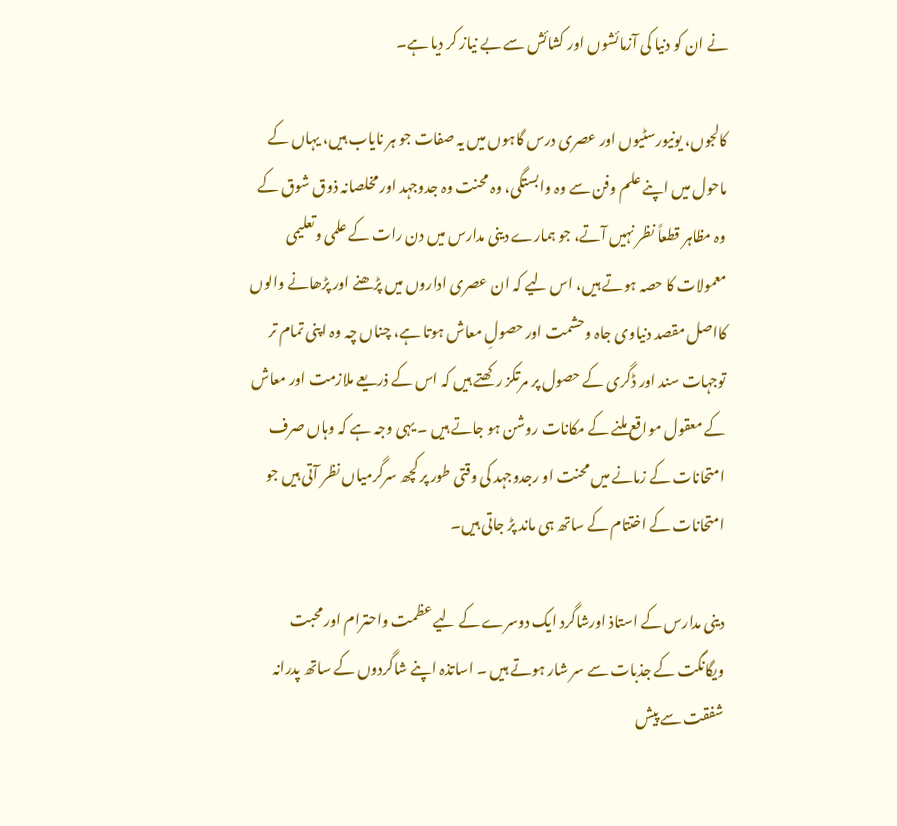نے ان کو دنیا کی آزمائشوں اور کشائش سے بے نیاز کر دیا ہے۔

کالجوں، یونیورسٹیوں اور عصری درس گاہوں میں یہ صفات جو ہر نایاب ہیں، یہاں کے ماحول میں اپنے علم وفن سے وہ وابستگی، وہ محنت وہ جدوجہد اور مخلصانہ ذوق شوق کے وہ مظاہر قطعاً نظر نہیں آتے، جو ہمارے دینی مدارس میں دن رات کے علمی وتعلیمی معمولات کا حصہ ہوتے ہیں، اس لیے کہ ان عصری اداروں میں پڑھنے اور پڑھانے والوں کااصل مقصد دنیاوی جاہ وحشمت اور حصولِ معاش ہوتا ہے، چناں چہ وہ اپنی تمام تر توجہات سند اور ڈگری کے حصول پر مرتکز رکھتے ہیں کہ اس کے ذریعے ملازمت اور معاش کے معقول مواقع ملنے کے مکانات روشن ہو جاتے ہیں ۔ یہی وجہ ہے کہ وہاں صرف امتحانات کے زمانے میں محنت او رجدوجہد کی وقتی طور پر کچھ سرگرمیاں نظر آتی ہیں جو امتحانات کے اختتام کے ساتھ ہی ماند پڑ جاتی ہیں۔

دینی مدارس کے استاذ اورشاگرد ایک دوسرے کے لیے عظمت واحترام اور محبت ویگانگت کے جذبات سے سر شار ہوتے ہیں ۔ اساتذہ اپنے شاگردوں کے ساتھ پدرانہ شفقت سے پیش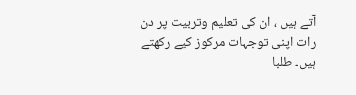آتے ہیں ، ان کی تعلیم وتربیت پر دن رات اپنی توجہات مرکوز کیے رکھتے ہیں۔ طلبا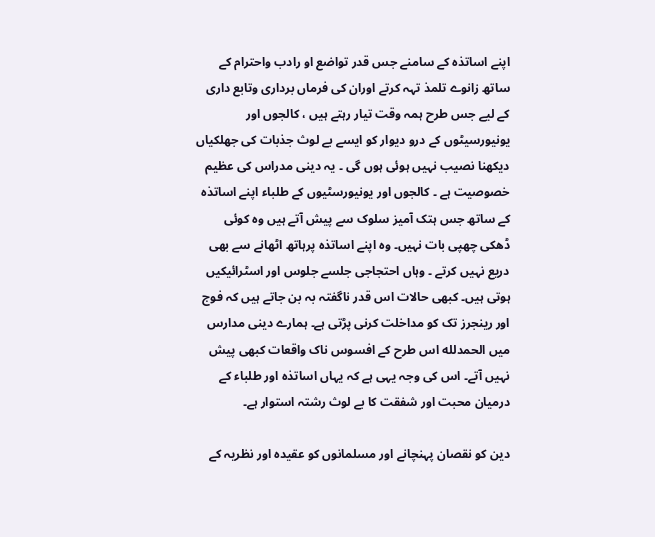اپنے اساتذہ کے سامنے جس قدر تواضع او رادب واحترام کے ساتھ زانوے تلمذ تہہ کرتے اوران کی فرماں برداری وتابع داری کے لیے جس طرح ہمہ وقت تیار رہتے ہیں ، کالجوں اور یونیورسیٹوں کے درو دیوار کو ایسے بے لوث جذبات کی جھلکیاں دیکھنا نصیب نہیں ہوئی ہوں گی ۔ یہ دینی مدراس کی عظیم خصوصیت ہے ۔ کالجوں اور یونیورسٹیوں کے طلباء اپنے اساتذہ کے ساتھ جس ہتک آمیز سلوک سے پیش آتے ہیں وہ کوئی ڈھکی چھپی بات نہیں۔ وہ اپنے اساتذہ پرہاتھ اٹھانے سے بھی دریع نہیں کرتے ۔ وہاں احتجاجی جلسے جلوس اور اسٹرائیکیں ہوتی ہیں۔ کبھی حالات اس قدر ناگفتہ بہ بن جاتے ہیں کہ فوج اور رینجرز تک کو مداخلت کرنی پڑتی ہے۔ ہمارے دینی مدارس میں الحمدلله اس طرح کے افسوس ناک واقعات کبھی پیش نہیں آتے۔ اس کی وجہ یہی ہے کہ یہاں اساتذہ اور طلباء کے درمیان محبت اور شفقت کا بے لوث رشتہ استوار ہے۔

دین کو نقصان پہنچانے اور مسلمانوں کو عقیدہ اور نظریہ کے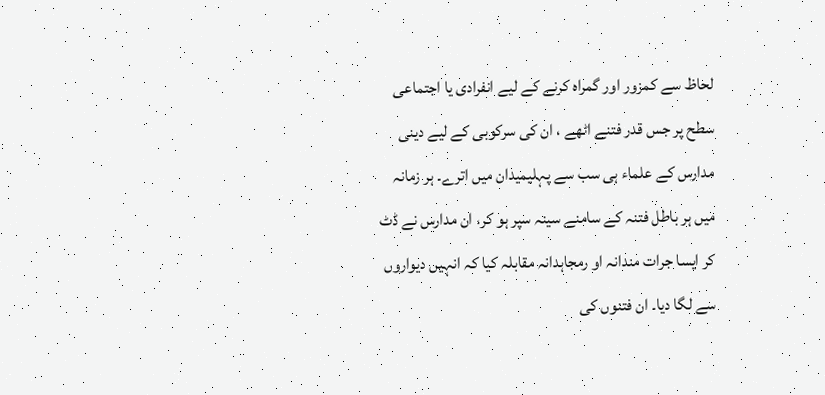لحاظ سے کمزور اور گمراہ کرنے کے لیے انفرادی یا اجتماعی سطح پر جس قدر فتنے اٹھے ، ان کی سرکوبی کے لیے دینی مدارس کے علماء ہی سب سے پہلیمیدان میں اترے۔ ہر زمانہ میں ہر باطل فتنہ کے سامنے سینہ سپر ہو کر، ان مدارس نے ڈٹ کر ایسا جرات مندانہ او رمجاہدانہ مقابلہ کیا کہ انہیں دیواروں سے لگا دیا۔ ان فتنوں کی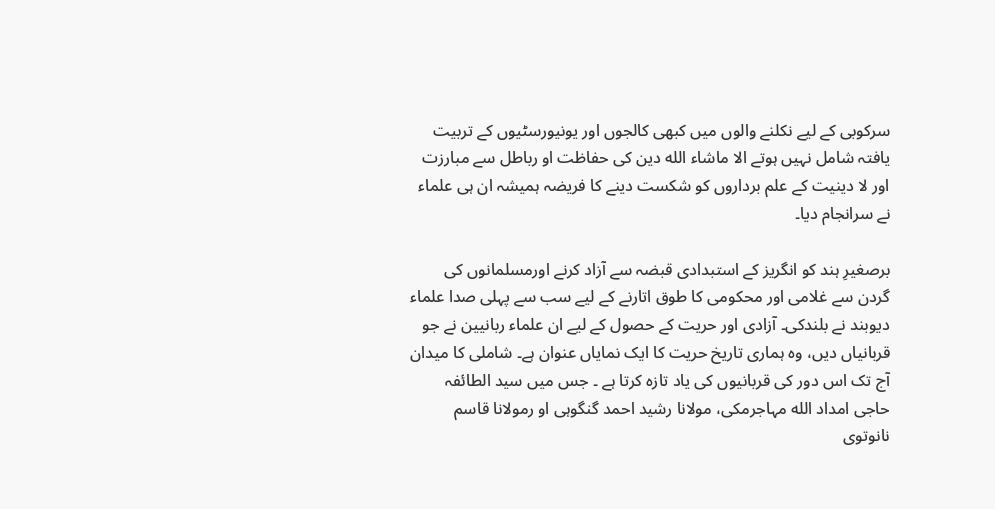سرکوبی کے لیے نکلنے والوں میں کبھی کالجوں اور یونیورسٹیوں کے تربیت یافتہ شامل نہیں ہوتے الا ماشاء الله دین کی حفاظت او رباطل سے مبارزت اور لا دینیت کے علم برداروں کو شکست دینے کا فریضہ ہمیشہ ان ہی علماء نے سرانجام دیا۔

برصغیرِ ہند کو انگریز کے استبدادی قبضہ سے آزاد کرنے اورمسلمانوں کی گردن سے غلامی اور محکومی کا طوق اتارنے کے لیے سب سے پہلی صدا علماء دیوبند نے بلندکی۔ آزادی اور حریت کے حصول کے لیے ان علماء ربانیین نے جو قربانیاں دیں، وہ ہماری تاریخ حریت کا ایک نمایاں عنوان ہے۔ شاملی کا میدان آج تک اس دور کی قربانیوں کی یاد تازہ کرتا ہے ۔ جس میں سید الطائفہ حاجی امداد الله مہاجرمکی، مولانا رشید احمد گنگوہی او رمولانا قاسم نانوتوی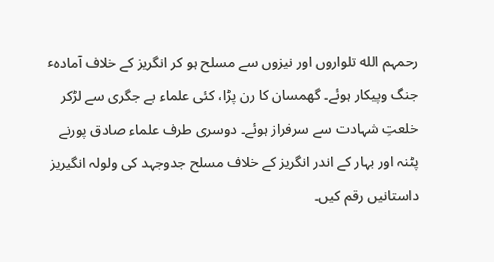رحمہم الله تلواروں اور نیزوں سے مسلح ہو کر انگریز کے خلاف آمادہٴ جنگ وپیکار ہوئے۔ گھمسان کا رن پڑا، کئی علماء بے جگری سے لڑکر خلعتِ شہادت سے سرفراز ہوئے۔ دوسری طرف علماء صادق پورنے پٹنہ اور بہار کے اندر انگریز کے خلاف مسلح جدوجہد کی ولولہ انگیریز داستانیں رقم کیں۔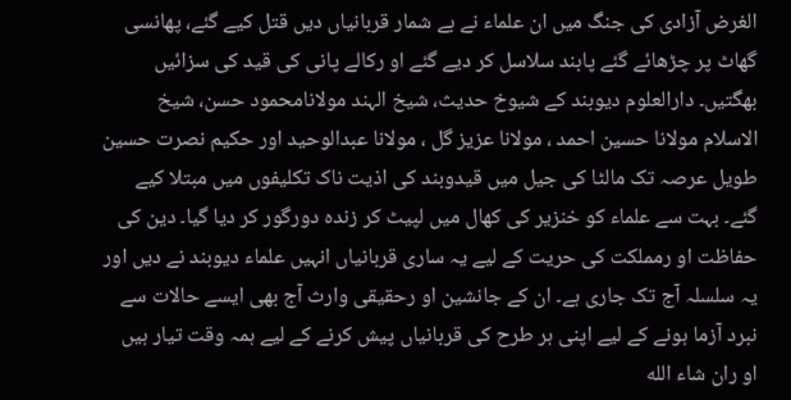الغرض آزادی کی جنگ میں ان علماء نے بے شمار قربانیاں دیں قتل کیے گئے، پھانسی گھاٹ پر چڑھائے گئے پابند سلاسل کر دیے گئے او رکالے پانی کی قید کی سزائیں بھگتیں۔ دارالعلوم دیوبند کے شیوخ حدیث، شیخ الہند مولانامحمود حسن، شیخ الاسلام مولانا حسین احمد ، مولانا عزیز گل ، مولانا عبدالوحید اور حکیم نصرت حسین طویل عرصہ تک مالٹا کی جیل میں قیدوبند کی اذیت ناک تکلیفوں میں مبتلا کیے گئے۔ بہت سے علماء کو خنزیر کی کھال میں لپیٹ کر زندہ دورگور کر دیا گیا۔ دین کی حفاظت او رمملکت کی حریت کے لیے یہ ساری قربانیاں انہیں علماء دیوبند نے دیں اور یہ سلسلہ آج تک جاری ہے۔ ان کے جانشین او رحقیقی وارث آج بھی ایسے حالات سے نبرد آزما ہونے کے لیے اپنی ہر طرح کی قربانیاں پیش کرنے کے لیے ہمہ وقت تیار ہیں او ران شاء الله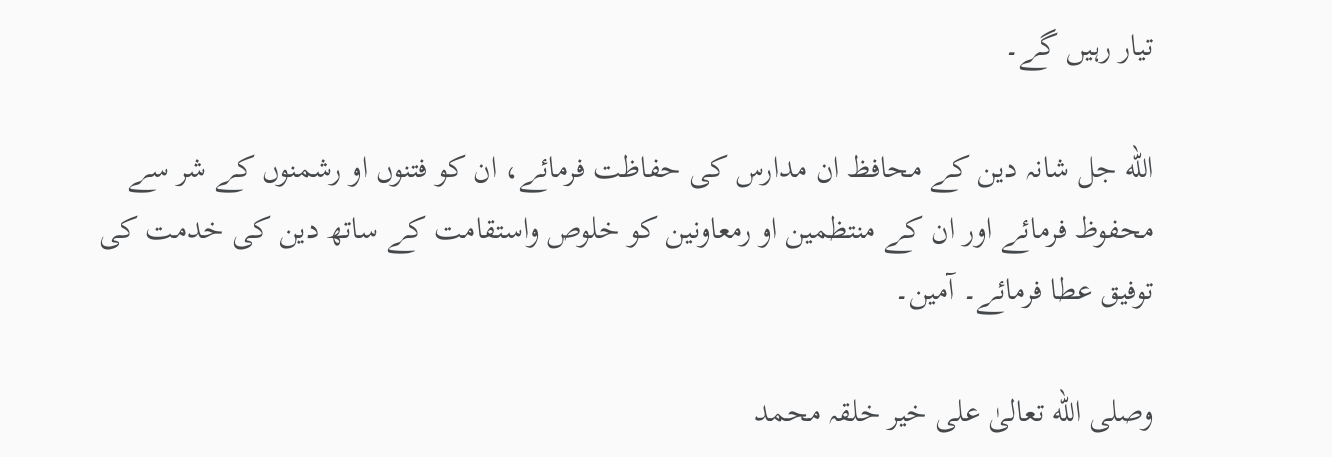تیار رہیں گے۔

الله جل شانہ دین کے محافظ ان مدارس کی حفاظت فرمائے، ان کو فتنوں او رشمنوں کے شر سے محفوظ فرمائے اور ان کے منتظمین او رمعاونین کو خلوص واستقامت کے ساتھ دین کی خدمت کی توفیق عطا فرمائے۔ آمین۔

وصلی الله تعالیٰ علی خیر خلقہ محمد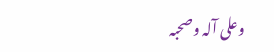وعلی آلہ وصحبہ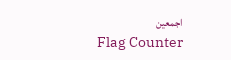اجمعین
Flag Counter